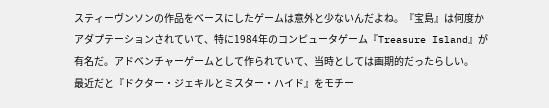スティーヴンソンの作品をベースにしたゲームは意外と少ないんだよね。『宝島』は何度かアダプテーションされていて、特に1984年のコンピュータゲーム『Treasure Island』が有名だ。アドベンチャーゲームとして作られていて、当時としては画期的だったらしい。
最近だと『ドクター・ジェキルとミスター・ハイド』をモチー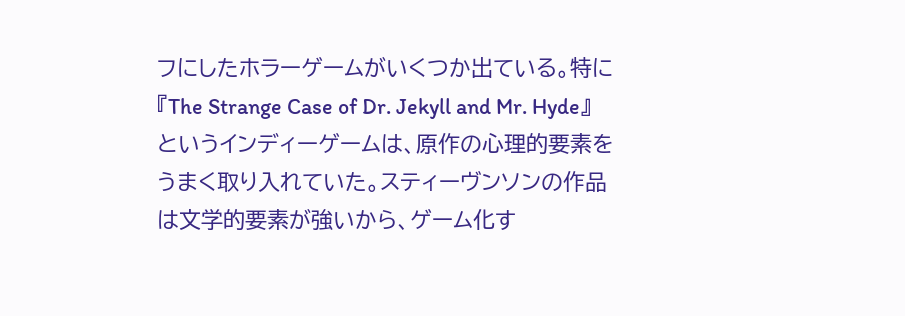フにしたホラーゲームがいくつか出ている。特に『The Strange Case of Dr. Jekyll and Mr. Hyde』というインディーゲームは、原作の心理的要素をうまく取り入れていた。スティーヴンソンの作品は文学的要素が強いから、ゲーム化す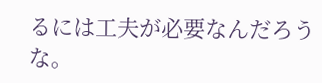るには工夫が必要なんだろうな。